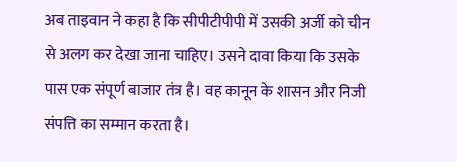अब ताइवान ने कहा है कि सीपीटीपीपी में उसकी अर्जी को चीन से अलग कर देखा जाना चाहिए। उसने दावा किया कि उसके पास एक संपूर्ण बाजार तंत्र है। वह कानून के शासन और निजी संपत्ति का सम्मान करता है।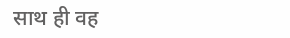साथ ही वह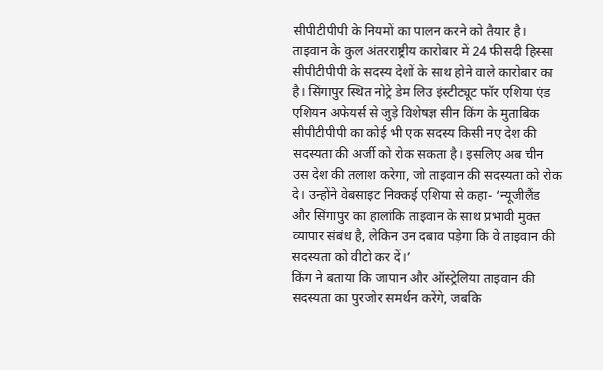सीपीटीपीपी के नियमों का पालन करने को तैयार है।
ताइवान के कुल अंतरराष्ट्रीय कारोबार में 24 फीसदी हिस्सा सीपीटीपीपी के सदस्य देशों के साथ होने वाले कारोबार का है। सिंगापुर स्थित नोट्रे डेम लिउ इंस्टीट्यूट फॉर एशिया एंड एशियन अफेयर्स से जुड़े विशेषज्ञ सीन किंग के मुताबिक सीपीटीपीपी का कोई भी एक सदस्य किसी नए देश की सदस्यता की अर्जी को रोक सकता है। इसलिए अब चीन उस देश की तलाश करेगा, जो ताइवान की सदस्यता को रोक दे। उन्होंने वेबसाइट निक्कई एशिया से कहा- ‘न्यूजीलैंड और सिंगापुर का हालांकि ताइवान के साथ प्रभावी मुक्त व्यापार संबंध है, लेकिन उन दबाव पड़ेगा कि वे ताइवान की सदस्यता को वीटो कर दें।’
किंग ने बताया कि जापान और ऑस्ट्रेलिया ताइवान की सदस्यता का पुरजोर समर्थन करेंगे, जबकि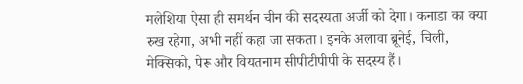मलेशिया ऐसा ही समर्थन चीन की सदस्यता अर्जी को देगा। कनाडा का क्या रुख रहेगा, अभी नहीं कहा जा सकता। इनके अलावा ब्रूनेई, चिली, मेक्सिको, पेरू और वियतनाम सीपीटीपीपी के सदस्य हैं।